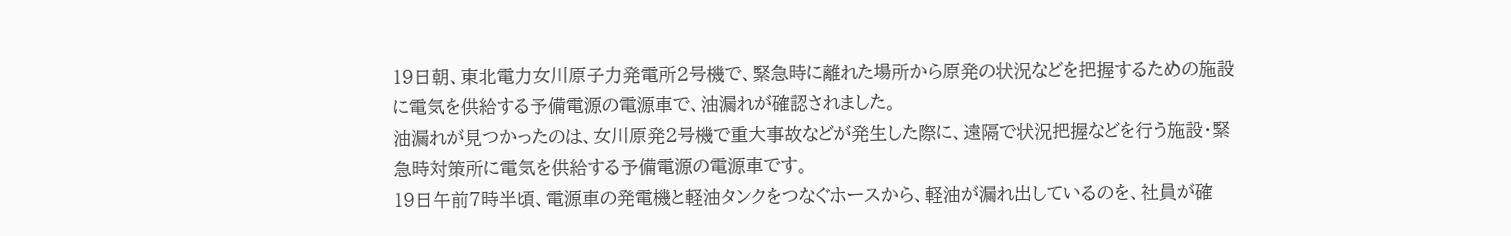19日朝、東北電力女川原子力発電所2号機で、緊急時に離れた場所から原発の状況などを把握するための施設に電気を供給する予備電源の電源車で、油漏れが確認されました。
油漏れが見つかったのは、女川原発2号機で重大事故などが発生した際に、遠隔で状況把握などを行う施設・緊急時対策所に電気を供給する予備電源の電源車です。
19日午前7時半頃、電源車の発電機と軽油タンクをつなぐホースから、軽油が漏れ出しているのを、社員が確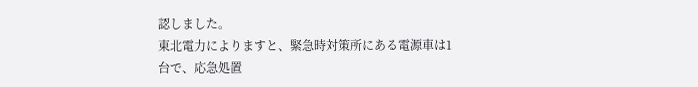認しました。
東北電力によりますと、緊急時対策所にある電源車は1台で、応急処置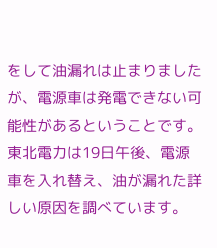をして油漏れは止まりましたが、電源車は発電できない可能性があるということです。
東北電力は19日午後、電源車を入れ替え、油が漏れた詳しい原因を調べています。